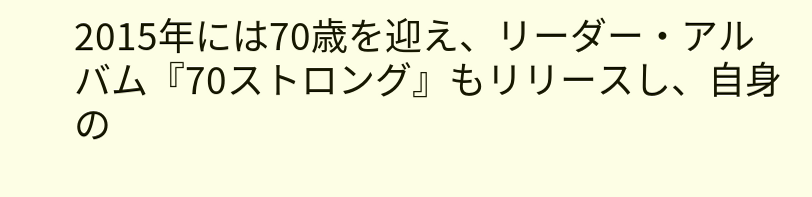2015年には70歳を迎え、リーダー・アルバム『70ストロング』もリリースし、自身の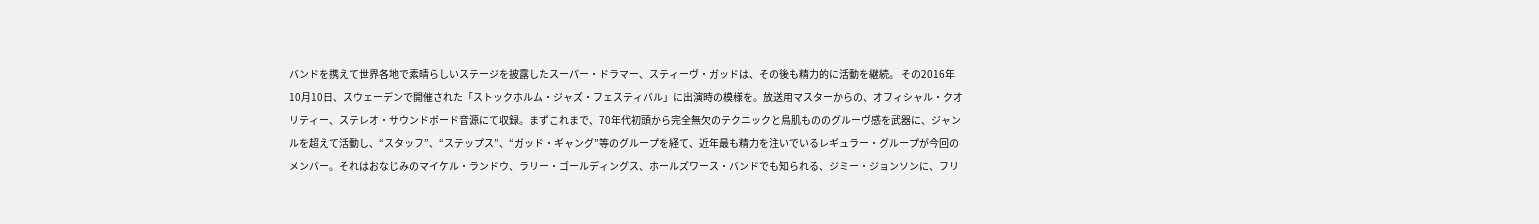バンドを携えて世界各地で素晴らしいステージを披露したスーパー・ドラマー、スティーヴ・ガッドは、その後も精力的に活動を継続。 その2016年10月10日、スウェーデンで開催された「ストックホルム・ジャズ・フェスティバル」に出演時の模様を。放送用マスターからの、オフィシャル・クオリティー、ステレオ・サウンドボード音源にて収録。まずこれまで、70年代初頭から完全無欠のテクニックと鳥肌もののグルーヴ感を武器に、ジャンルを超えて活動し、“スタッフ”、“ステップス”、“ガッド・ギャング”等のグループを経て、近年最も精力を注いでいるレギュラー・グループが今回のメンバー。それはおなじみのマイケル・ランドウ、ラリー・ゴールディングス、ホールズワース・バンドでも知られる、ジミー・ジョンソンに、フリ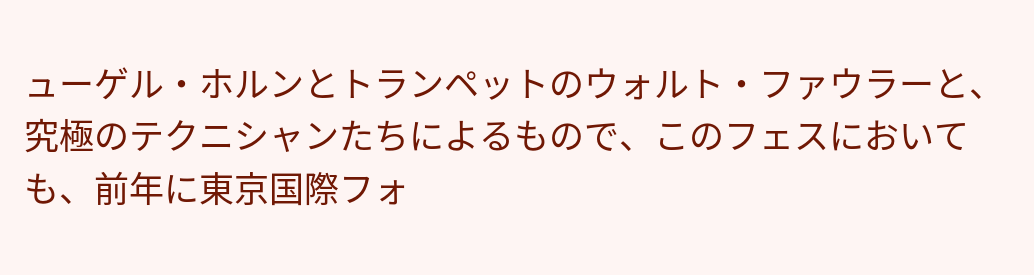ューゲル・ホルンとトランペットのウォルト・ファウラーと、究極のテクニシャンたちによるもので、このフェスにおいても、前年に東京国際フォ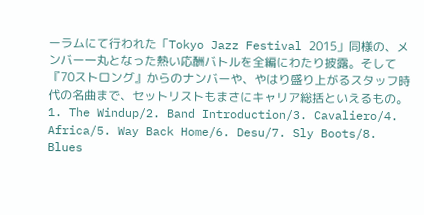ーラムにて行われた「Tokyo Jazz Festival 2015」同様の、メンバー一丸となった熱い応酬バトルを全編にわたり披露。そして『70ストロング』からのナンバーや、やはり盛り上がるスタッフ時代の名曲まで、セットリストもまさにキャリア総括といえるもの。
1. The Windup/2. Band Introduction/3. Cavaliero/4. Africa/5. Way Back Home/6. Desu/7. Sly Boots/8. Blues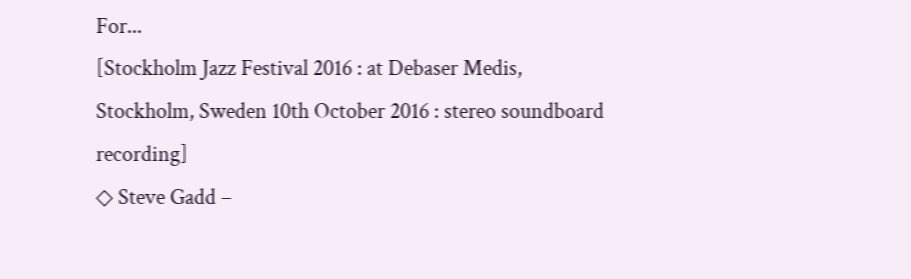For...
[Stockholm Jazz Festival 2016 : at Debaser Medis, Stockholm, Sweden 10th October 2016 : stereo soundboard recording]
◇ Steve Gadd –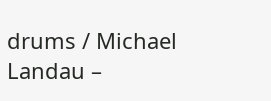drums / Michael Landau –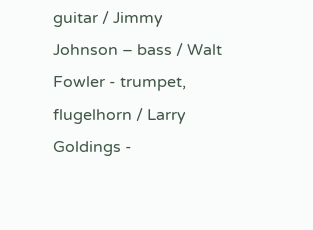guitar / Jimmy Johnson – bass / Walt Fowler - trumpet, flugelhorn / Larry Goldings -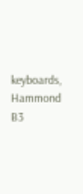keyboards, Hammond B3